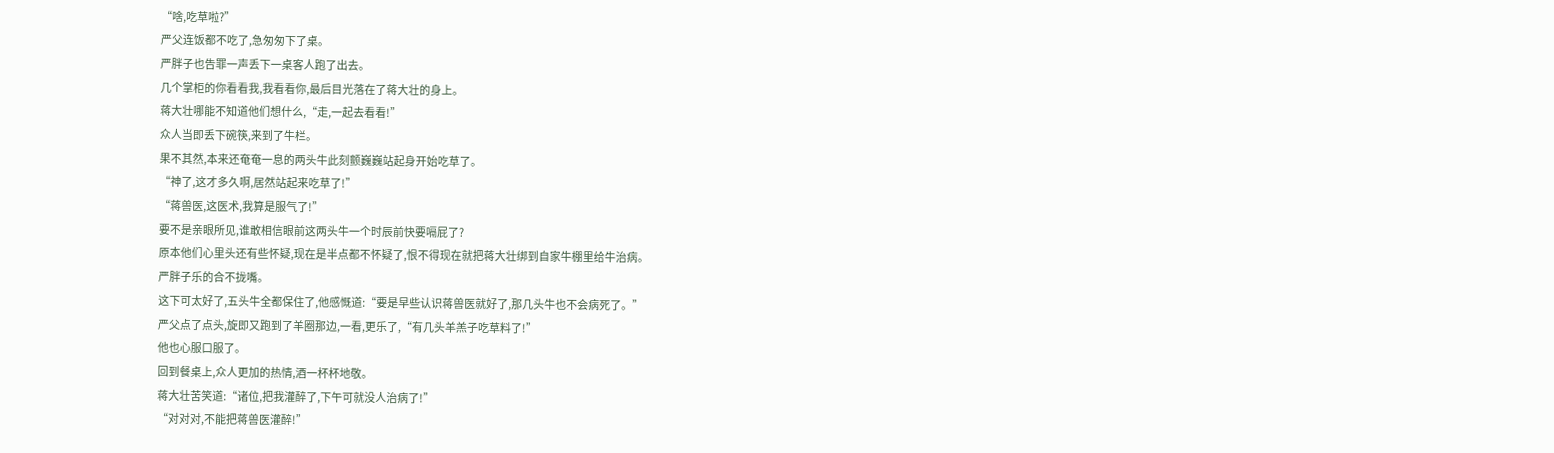“啥,吃草啦?”
严父连饭都不吃了,急匆匆下了桌。
严胖子也告罪一声丢下一桌客人跑了出去。
几个掌柜的你看看我,我看看你,最后目光落在了蒋大壮的身上。
蒋大壮哪能不知道他们想什么,“走,一起去看看!”
众人当即丢下碗筷,来到了牛栏。
果不其然,本来还奄奄一息的两头牛此刻颤巍巍站起身开始吃草了。
“神了,这才多久啊,居然站起来吃草了!”
“蒋兽医,这医术,我算是服气了!”
要不是亲眼所见,谁敢相信眼前这两头牛一个时辰前快要嗝屁了?
原本他们心里头还有些怀疑,现在是半点都不怀疑了,恨不得现在就把蒋大壮绑到自家牛棚里给牛治病。
严胖子乐的合不拢嘴。
这下可太好了,五头牛全都保住了,他感慨道:“要是早些认识蒋兽医就好了,那几头牛也不会病死了。”
严父点了点头,旋即又跑到了羊圈那边,一看,更乐了,“有几头羊羔子吃草料了!”
他也心服口服了。
回到餐桌上,众人更加的热情,酒一杯杯地敬。
蒋大壮苦笑道:“诸位,把我灌醉了,下午可就没人治病了!”
“对对对,不能把蒋兽医灌醉!”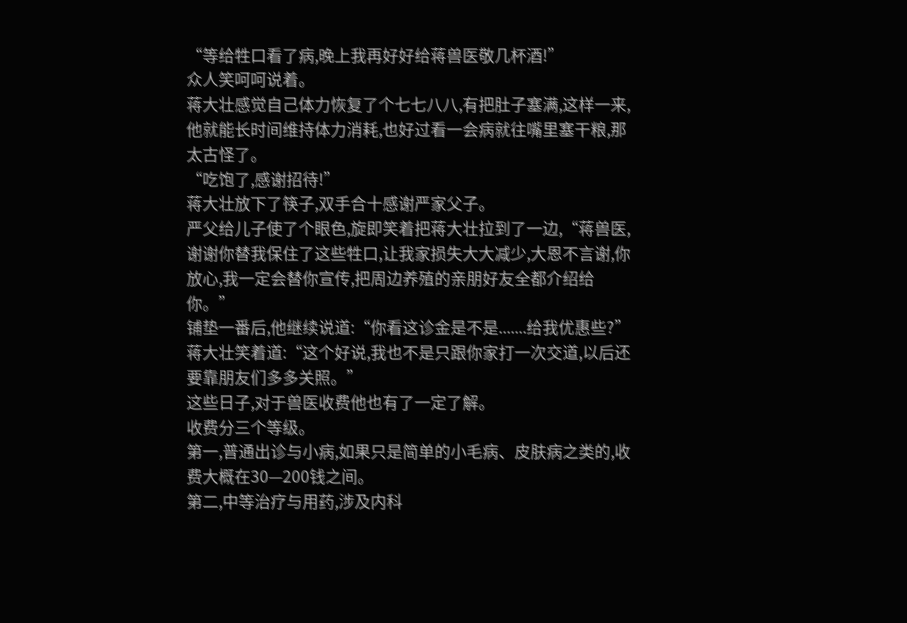“等给牲口看了病,晚上我再好好给蒋兽医敬几杯酒!”
众人笑呵呵说着。
蒋大壮感觉自己体力恢复了个七七八八,有把肚子塞满,这样一来,他就能长时间维持体力消耗,也好过看一会病就往嘴里塞干粮,那太古怪了。
“吃饱了,感谢招待!”
蒋大壮放下了筷子,双手合十感谢严家父子。
严父给儿子使了个眼色,旋即笑着把蒋大壮拉到了一边,“蒋兽医,谢谢你替我保住了这些牲口,让我家损失大大减少,大恩不言谢,你放心,我一定会替你宣传,把周边养殖的亲朋好友全都介绍给你。”
铺垫一番后,他继续说道:“你看这诊金是不是.......给我优惠些?”
蒋大壮笑着道:“这个好说,我也不是只跟你家打一次交道,以后还要靠朋友们多多关照。”
这些日子,对于兽医收费他也有了一定了解。
收费分三个等级。
第一,普通出诊与小病,如果只是简单的小毛病、皮肤病之类的,收费大概在30—200钱之间。
第二,中等治疗与用药,涉及内科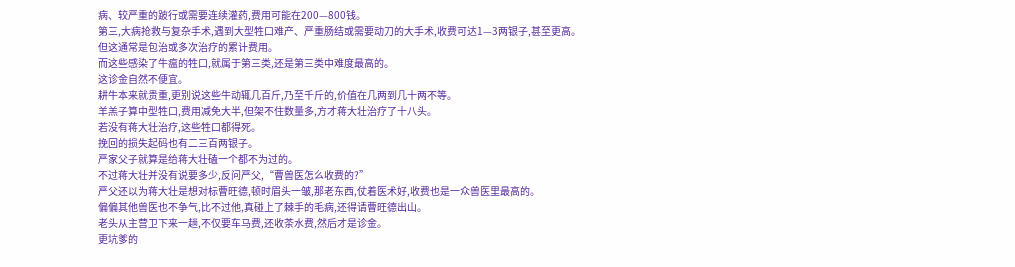病、较严重的跛行或需要连续灌药,费用可能在200—800钱。
第三,大病抢救与复杂手术,遇到大型牲口难产、严重肠结或需要动刀的大手术,收费可达1—3两银子,甚至更高。
但这通常是包治或多次治疗的累计费用。
而这些感染了牛瘟的牲口,就属于第三类,还是第三类中难度最高的。
这诊金自然不便宜。
耕牛本来就贵重,更别说这些牛动辄几百斤,乃至千斤的,价值在几两到几十两不等。
羊羔子算中型牲口,费用减免大半,但架不住数量多,方才蒋大壮治疗了十八头。
若没有蒋大壮治疗,这些牲口都得死。
挽回的损失起码也有二三百两银子。
严家父子就算是给蒋大壮磕一个都不为过的。
不过蒋大壮并没有说要多少,反问严父,“曹兽医怎么收费的?”
严父还以为蒋大壮是想对标曹旺德,顿时眉头一皱,那老东西,仗着医术好,收费也是一众兽医里最高的。
偏偏其他兽医也不争气,比不过他,真碰上了棘手的毛病,还得请曹旺德出山。
老头从主营卫下来一趟,不仅要车马费,还收茶水费,然后才是诊金。
更坑爹的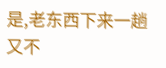是,老东西下来一趟又不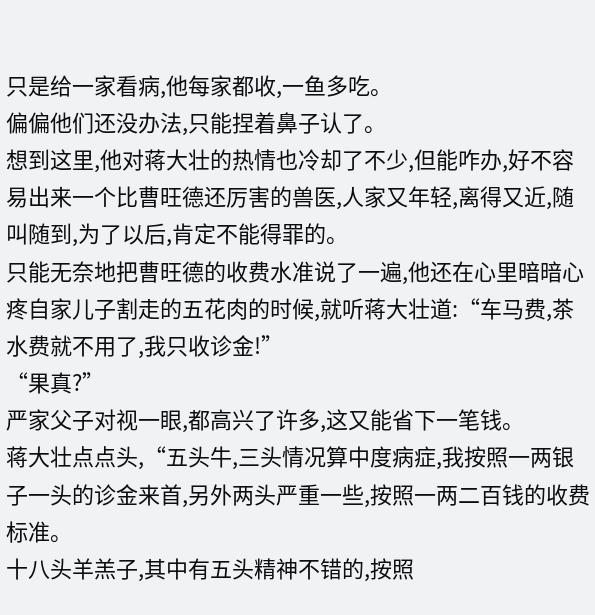只是给一家看病,他每家都收,一鱼多吃。
偏偏他们还没办法,只能捏着鼻子认了。
想到这里,他对蒋大壮的热情也冷却了不少,但能咋办,好不容易出来一个比曹旺德还厉害的兽医,人家又年轻,离得又近,随叫随到,为了以后,肯定不能得罪的。
只能无奈地把曹旺德的收费水准说了一遍,他还在心里暗暗心疼自家儿子割走的五花肉的时候,就听蒋大壮道:“车马费,茶水费就不用了,我只收诊金!”
“果真?”
严家父子对视一眼,都高兴了许多,这又能省下一笔钱。
蒋大壮点点头,“五头牛,三头情况算中度病症,我按照一两银子一头的诊金来首,另外两头严重一些,按照一两二百钱的收费标准。
十八头羊羔子,其中有五头精神不错的,按照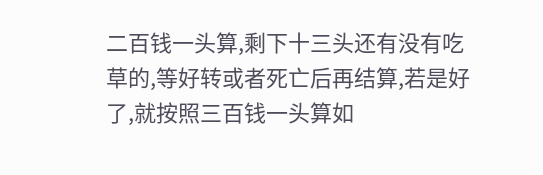二百钱一头算,剩下十三头还有没有吃草的,等好转或者死亡后再结算,若是好了,就按照三百钱一头算如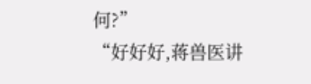何?”
“好好好,蒋兽医讲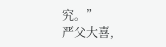究。”
严父大喜,